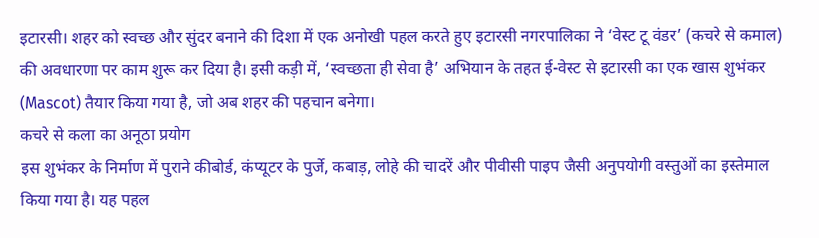इटारसी। शहर को स्वच्छ और सुंदर बनाने की दिशा में एक अनोखी पहल करते हुए इटारसी नगरपालिका ने ‘वेस्ट टू वंडर’ (कचरे से कमाल) की अवधारणा पर काम शुरू कर दिया है। इसी कड़ी में, ‘स्वच्छता ही सेवा है’ अभियान के तहत ई-वेस्ट से इटारसी का एक खास शुभंकर (Mascot) तैयार किया गया है, जो अब शहर की पहचान बनेगा।
कचरे से कला का अनूठा प्रयोग
इस शुभंकर के निर्माण में पुराने कीबोर्ड, कंप्यूटर के पुर्जे, कबाड़, लोहे की चादरें और पीवीसी पाइप जैसी अनुपयोगी वस्तुओं का इस्तेमाल किया गया है। यह पहल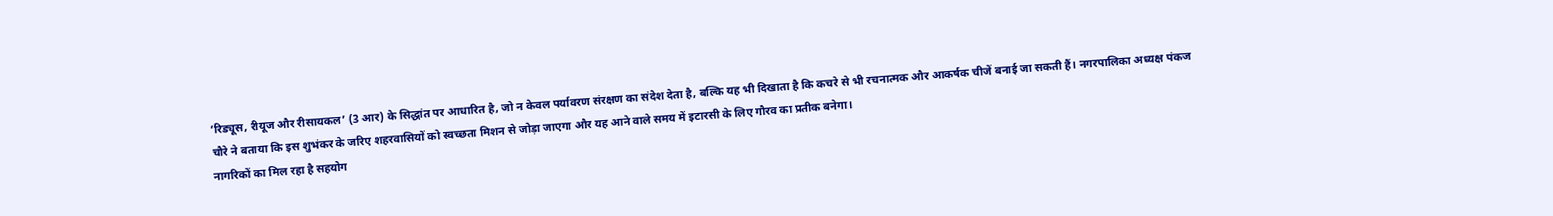‘रिड्यूस, रीयूज और रीसायकल’ (3 आर) के सिद्धांत पर आधारित है, जो न केवल पर्यावरण संरक्षण का संदेश देता है, बल्कि यह भी दिखाता है कि कचरे से भी रचनात्मक और आकर्षक चीजें बनाई जा सकती हैं। नगरपालिका अध्यक्ष पंकज चौरे ने बताया कि इस शुभंकर के जरिए शहरवासियों को स्वच्छता मिशन से जोड़ा जाएगा और यह आने वाले समय में इटारसी के लिए गौरव का प्रतीक बनेगा।
नागरिकों का मिल रहा है सहयोग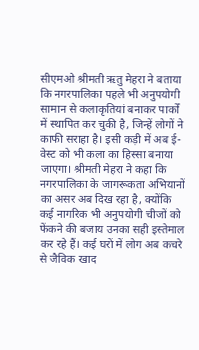सीएमओ श्रीमती ऋतु मेहरा ने बताया कि नगरपालिका पहले भी अनुपयोगी सामान से कलाकृतियां बनाकर पार्कों में स्थापित कर चुकी है, जिन्हें लोगों ने काफी सराहा है। इसी कड़ी में अब ई-वेस्ट को भी कला का हिस्सा बनाया जाएगा। श्रीमती मेहरा ने कहा कि नगरपालिका के जागरूकता अभियानों का असर अब दिख रहा है, क्योंकि कई नागरिक भी अनुपयोगी चीजों को फेंकने की बजाय उनका सही इस्तेमाल कर रहे हैं। कई घरों में लोग अब कचरे से जैविक खाद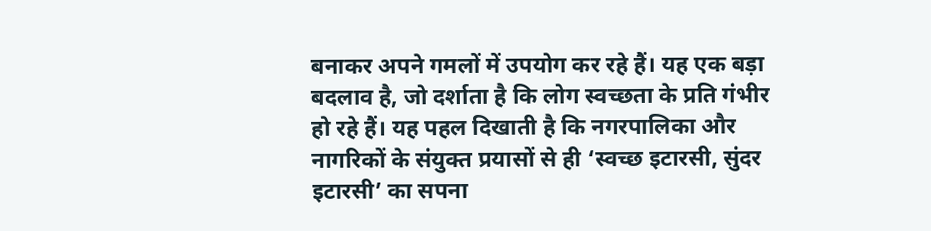बनाकर अपने गमलों में उपयोग कर रहे हैं। यह एक बड़ा बदलाव है, जो दर्शाता है कि लोग स्वच्छता के प्रति गंभीर हो रहे हैं। यह पहल दिखाती है कि नगरपालिका और नागरिकों के संयुक्त प्रयासों से ही ‘स्वच्छ इटारसी, सुंदर इटारसी’ का सपना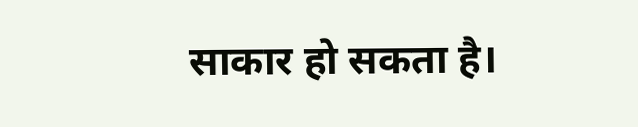साकार हो सकता है।